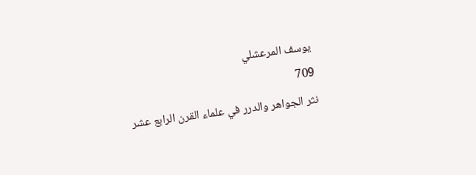يوسف المرعشلي
709
نثر الجواهر والدرر في علماء القرن الرابع عشر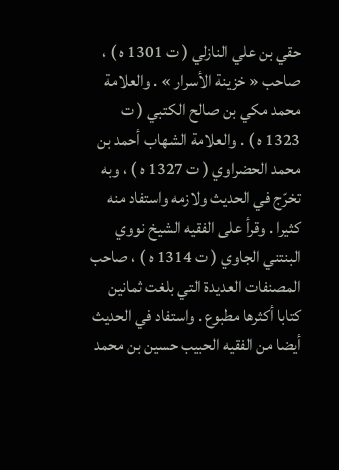حقي بن علي النازلي ( ت 1301 ه ) ، صاحب « خزينة الأسرار » . والعلامة محمد مكي بن صالح الكتبي ( ت 1323 ه ) . والعلامة الشهاب أحمد بن محمد الحضراوي ( ت 1327 ه ) ، وبه تخرّج في الحديث ولازمه واستفاد منه كثيرا . وقرأ على الفقيه الشيخ نووي البنتني الجاوي ( ت 1314 ه ) ، صاحب المصنفات العديدة التي بلغت ثمانين كتابا أكثرها مطبوع . واستفاد في الحديث أيضا من الفقيه الحبيب حسين بن محمد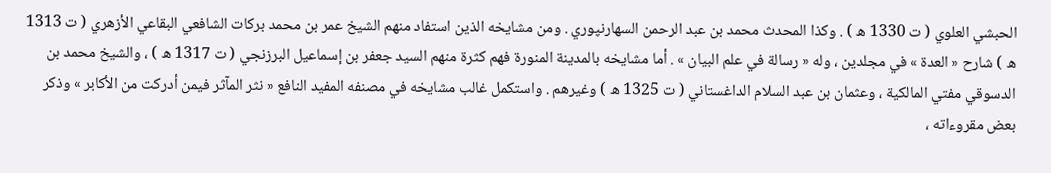الحبشي العلوي ( ت 1330 ه ) . وكذا المحدث محمد بن عبد الرحمن السهارنپوري . ومن مشايخه الذين استفاد منهم الشيخ عمر بن محمد بركات الشافعي البقاعي الأزهري ( ت 1313 ه ) شارح « العدة » في مجلدين ، وله « رسالة في علم البيان » . أما مشايخه بالمدينة المنورة فهم كثرة منهم السيد جعفر بن إسماعيل البرزنجي ( ت 1317 ه ) ، والشيخ محمد بن الدسوقي مفتي المالكية ، وعثمان بن عبد السلام الداغستاني ( ت 1325 ه ) وغيرهم . واستكمل غالب مشايخه في مصنفه المفيد النافع « نثر المآثر فيمن أدركت من الأكابر » وذكر بعض مقروءاته ،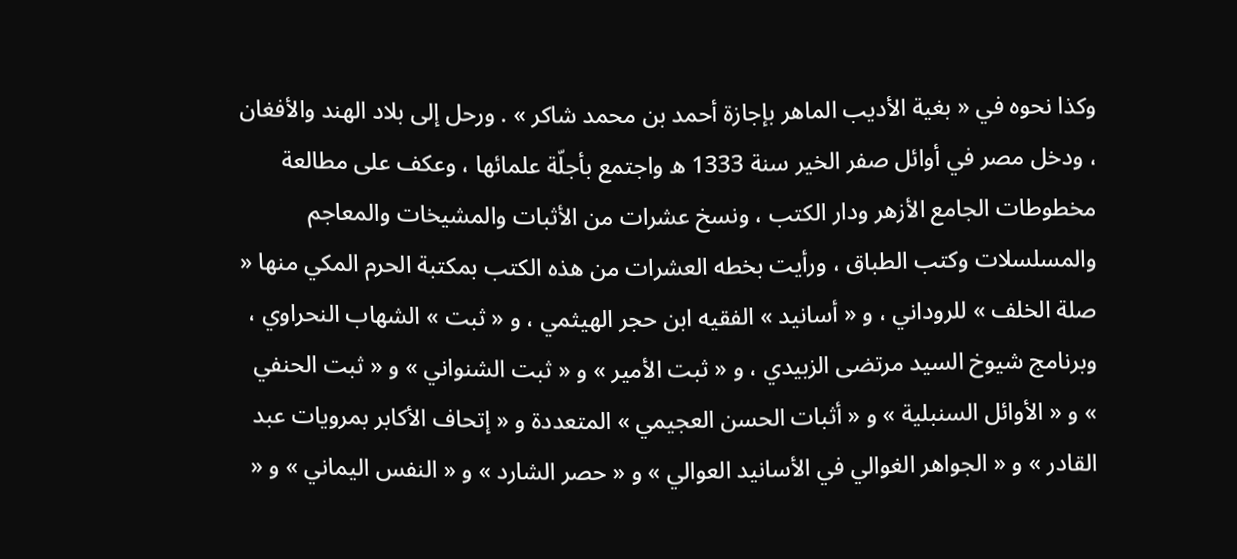وكذا نحوه في « بغية الأديب الماهر بإجازة أحمد بن محمد شاكر » . ورحل إلى بلاد الهند والأفغان ، ودخل مصر في أوائل صفر الخير سنة 1333 ه واجتمع بأجلّة علمائها ، وعكف على مطالعة مخطوطات الجامع الأزهر ودار الكتب ، ونسخ عشرات من الأثبات والمشيخات والمعاجم والمسلسلات وكتب الطباق ، ورأيت بخطه العشرات من هذه الكتب بمكتبة الحرم المكي منها « صلة الخلف » للروداني ، و « أسانيد » الفقيه ابن حجر الهيثمي ، و « ثبت » الشهاب النحراوي ، وبرنامج شيوخ السيد مرتضى الزبيدي ، و « ثبت الأمير » و « ثبت الشنواني » و « ثبت الحنفي » و « الأوائل السنبلية » و « أثبات الحسن العجيمي » المتعددة و « إتحاف الأكابر بمرويات عبد القادر » و « الجواهر الغوالي في الأسانيد العوالي » و « حصر الشارد » و « النفس اليماني » و «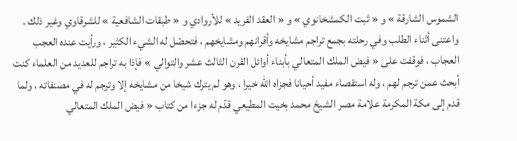الشموس الشارقة » و « ثبت الكمشخانوي » و « العقد الفريد » للأروادي و « طبقات الشافعية » للشرقاوي وغير ذلك . واعتنى أثناء الطلب وفي رحلته بجمع تراجم مشايخه وأقرانهم ومشايخهم ، فتحصّل له الشيء الكثير ، ورأيت عنده العجب العجاب ، فوقفت على « فيض الملك المتعالي بأبناء أوائل القرن الثالث عشر والتوالي » فإذا به تراجم للعديد من العلماء كنت أبحث عمن ترجم لهم ، وله استقصاء مفيد أحيانا فجزاه اللّه خيرا ، وهو لم يترك شيخا من مشايخه إلا وترجم له في مصنفاته ، ولما قدم إلى مكة المكرمة علامة مصر الشيخ محمد بخيت المطيعي قدّم له جزءا من كتاب « فيض الملك المتعالي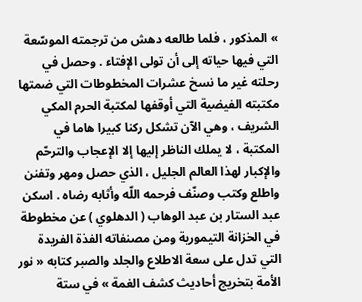» المذكور ، فلما طالعه دهش من ترجمته الموسّعة التي فيها حياته إلى أن تولى الإفتاء . وحصل في رحلته غير ما نسخ عشرات المخطوطات التي ضمتها مكتبته الفيضية التي أوقفها لمكتبة الحرم المكي الشريف ، وهي الآن تشكل ركنا كبيرا هاما في المكتبة ، لا يملك الناظر إليها إلا الإعجاب والترحّم والإكبار لهذا العالم الجليل ، الذي حصل ومهر وتفنن واطلع وكتب وصنّف فرحمه اللّه وأثابه رضاه . اسكن عبد الستار بن عبد الوهاب ( الدهلوي ) عن مخطوطة في الخزانة التيمورية ومن مصنفاته الفذة الفريدة التي تدل على سعة الاطلاع والجلد والصبر كتابه « نور الأمة بتخريج أحاديث كشف الغمة » في ستة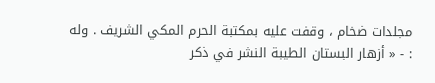مجلدات ضخام ، وقفت عليه بمكتبة الحرم المكي الشريف . وله : - « أزهار البستان الطيبة النشر في ذكر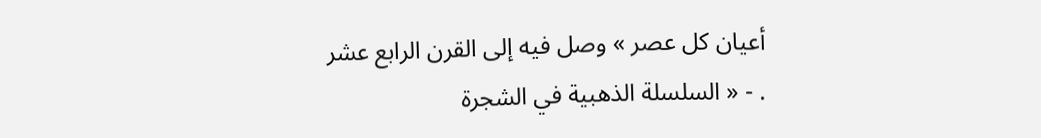أعيان كل عصر » وصل فيه إلى القرن الرابع عشر . - « السلسلة الذهبية في الشجرة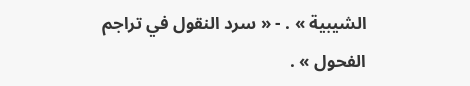الشيبية » . - « سرد النقول في تراجم الفحول » .